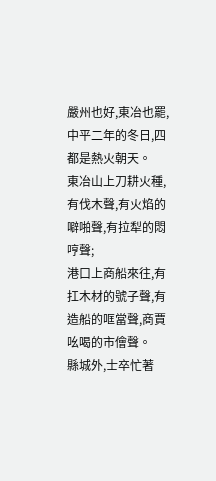嚴州也好,東冶也罷,中平二年的冬日,四都是熱火朝天。
東冶山上刀耕火種,有伐木聲,有火焰的噼啪聲,有拉犁的悶哼聲;
港口上商船來往,有扛木材的號子聲,有造船的哐當聲,商賈吆喝的市儈聲。
縣城外,士卒忙著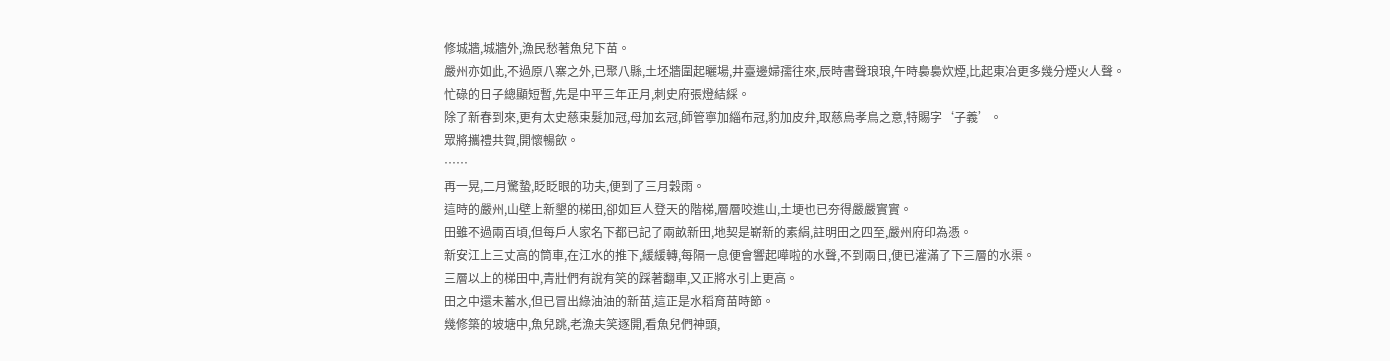修城牆,城牆外,漁民愁著魚兒下苗。
嚴州亦如此,不過原八寨之外,已聚八縣,土坯牆圍起曬場,井臺邊婦孺往來,辰時書聲琅琅,午時裊裊炊煙,比起東冶更多幾分煙火人聲。
忙碌的日子總顯短暫,先是中平三年正月,刺史府張燈結綵。
除了新春到來,更有太史慈束髮加冠,母加玄冠,師管寧加緇布冠,豹加皮弁,取慈烏孝鳥之意,特賜字‘子義’。
眾將攜禮共賀,開懷暢飲。
……
再一晃,二月驚蟄,眨眨眼的功夫,便到了三月穀雨。
這時的嚴州,山壁上新墾的梯田,卻如巨人登天的階梯,層層咬進山,土埂也已夯得嚴嚴實實。
田雖不過兩百頃,但每戶人家名下都已記了兩畝新田,地契是嶄新的素絹,註明田之四至,嚴州府印為憑。
新安江上三丈高的筒車,在江水的推下,緩緩轉,每隔一息便會響起嘩啦的水聲,不到兩日,便已灌滿了下三層的水渠。
三層以上的梯田中,青壯們有說有笑的踩著翻車,又正將水引上更高。
田之中還未蓄水,但已冒出綠油油的新苗,這正是水稻育苗時節。
幾修築的坡塘中,魚兒跳,老漁夫笑逐開,看魚兒們神頭,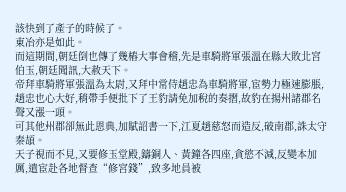該快到了產子的時候了。
東冶亦是如此。
而這期間,朝廷倒也傳了幾樁大事會稽,先是車騎將軍張溫在縣大敗北宮伯玉,朝廷聞訊,大赦天下。
帝拜車騎將軍張溫為太尉,又拜中常侍趙忠為車騎將軍,宦勢力極速膨脹,趙忠也心大好,稍帶手便批下了王豹請免加稅的奏摺,故豹在揚州諸郡名聲又漲一頭。
可其他州郡卻無此恩典,加賦詔書一下,江夏趙慈怒而造反,破南郡,誅太守秦頡。
天子視而不見,又要修玉堂殿,鑄銅人、黃鐘各四座,貪慾不減,反變本加厲,遣宦赴各地督查“修宮錢”,致多地員被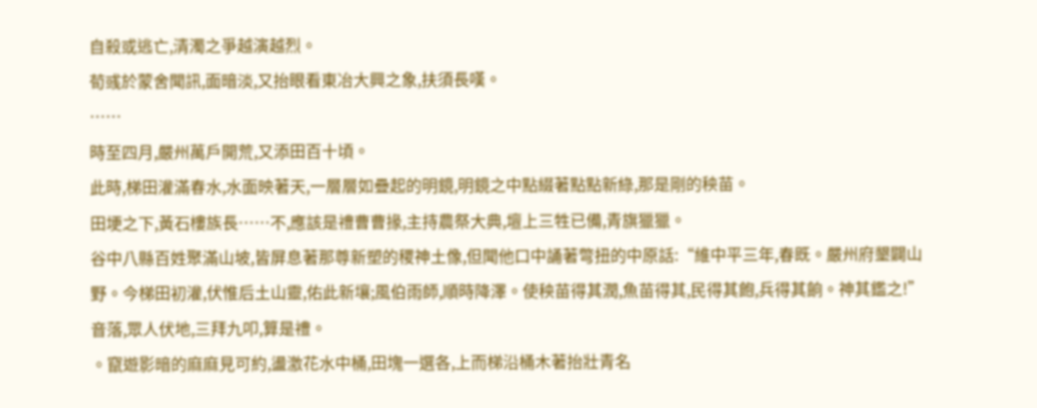自殺或逃亡,清濁之爭越演越烈。
荀彧於蒙舍聞訊,面暗淡,又抬眼看東冶大興之象,扶須長嘆。
……
時至四月,嚴州萬戶開荒,又添田百十頃。
此時,梯田灌滿春水,水面映著天,一層層如疊起的明鏡,明鏡之中點綴著點點新綠,那是剛的秧苗。
田埂之下,黃石樓族長……不,應該是禮曹曹掾,主持農祭大典,壇上三牲已備,青旗獵獵。
谷中八縣百姓聚滿山坡,皆屏息著那尊新塑的稷神土像,但聞他口中誦著彆扭的中原話:“維中平三年,春既。嚴州府墾闢山野。今梯田初灌,伏惟后土山靈,佑此新壤;風伯雨師,順時降澤。使秧苗得其潤,魚苗得其,民得其飽,兵得其餉。神其鑑之!”
音落,眾人伏地,三拜九叩,算是禮。
。竄遊影暗的麻麻見可約,盪激花水中桶,田塊一選各,上而梯沿桶木著抬壯青名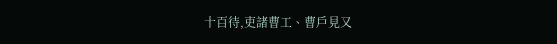十百待,吏諸曹工、曹戶見又